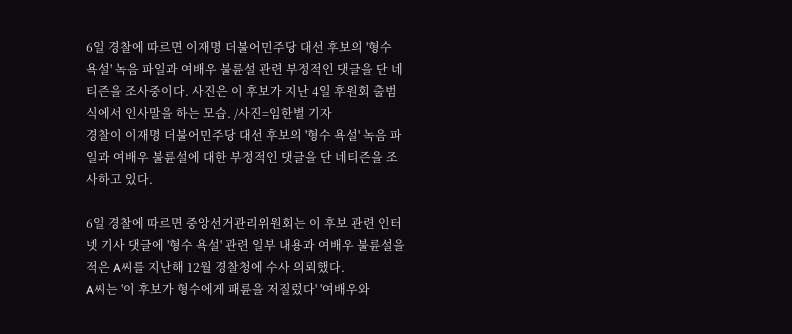6일 경찰에 따르면 이재명 더불어민주당 대선 후보의 '형수 욕설' 녹음 파일과 여배우 불륜설 관련 부정적인 댓글을 단 네티즌을 조사중이다. 사진은 이 후보가 지난 4일 후원회 출범식에서 인사말을 하는 모습. /사진=임한별 기자
경찰이 이재명 더불어민주당 대선 후보의 '형수 욕설' 녹음 파일과 여배우 불륜설에 대한 부정적인 댓글을 단 네티즌을 조사하고 있다.

6일 경찰에 따르면 중앙선거관리위원회는 이 후보 관련 인터넷 기사 댓글에 '형수 욕설' 관련 일부 내용과 여배우 불륜설을 적은 A씨를 지난해 12월 경찰청에 수사 의뢰했다.
A씨는 '이 후보가 형수에게 패륜을 저질렀다' '여배우와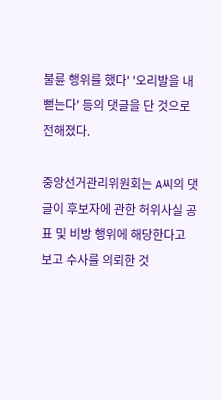불륜 행위를 했다' '오리발을 내뻗는다' 등의 댓글을 단 것으로 전해졌다.

중앙선거관리위원회는 A씨의 댓글이 후보자에 관한 허위사실 공표 및 비방 행위에 해당한다고 보고 수사를 의뢰한 것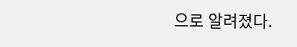으로 알려졌다.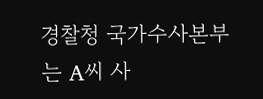경찰청 국가수사본부는 A씨 사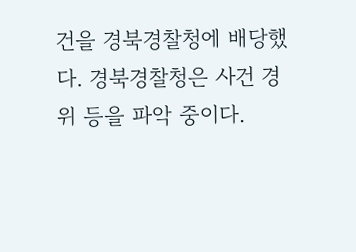건을 경북경찰청에 배당했다. 경북경찰청은 사건 경위 등을 파악 중이다.